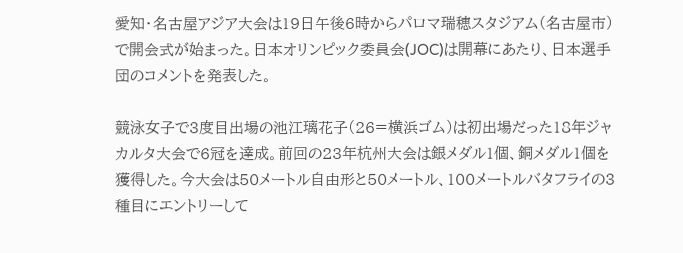愛知・名古屋アジア大会は19日午後6時からパロマ瑞穂スタジアム(名古屋市)で開会式が始まった。日本オリンピック委員会(JOC)は開幕にあたり、日本選手団のコメントを発表した。

競泳女子で3度目出場の池江璃花子(26=横浜ゴム)は初出場だった18年ジャカルタ大会で6冠を達成。前回の23年杭州大会は銀メダル1個、銅メダル1個を獲得した。今大会は50メートル自由形と50メートル、100メートルバタフライの3種目にエントリーして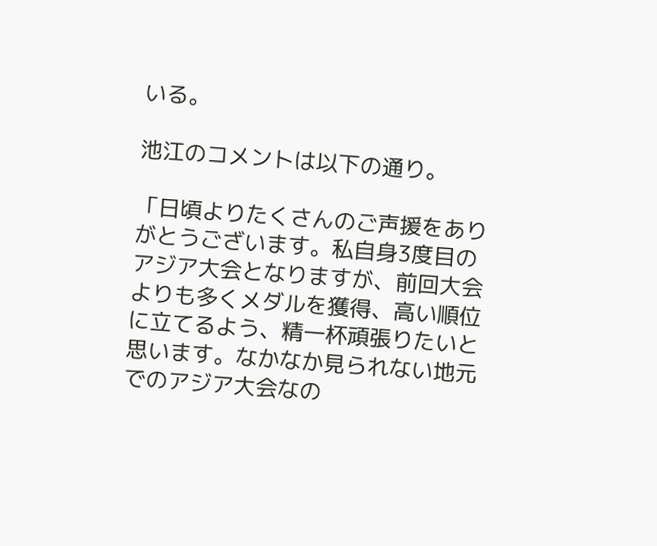いる。

池江のコメントは以下の通り。

「日頃よりたくさんのご声援をありがとうございます。私自身3度目のアジア大会となりますが、前回大会よりも多くメダルを獲得、高い順位に立てるよう、精一杯頑張りたいと思います。なかなか見られない地元でのアジア大会なの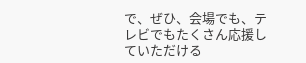で、ぜひ、会場でも、テレビでもたくさん応援していただける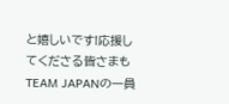と嬉しいです!応援してくださる皆さまもTEAM JAPANの一員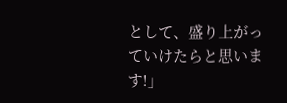として、盛り上がっていけたらと思います!」